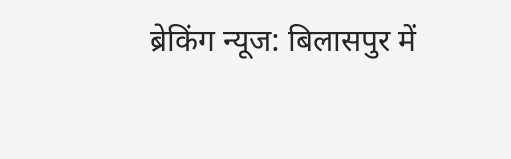ब्रेकिंग न्यूज: बिलासपुर में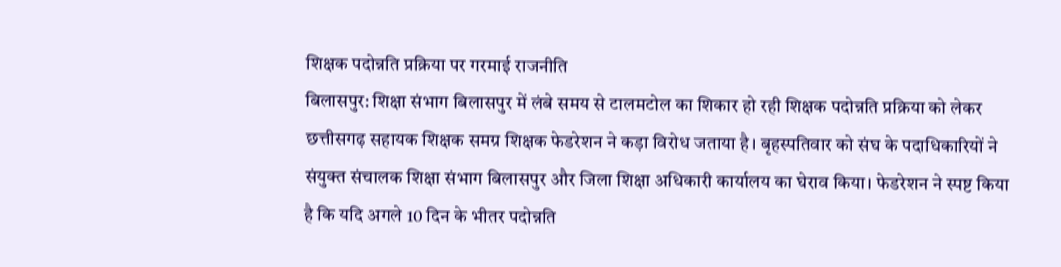शिक्षक पदोन्नति प्रक्रिया पर गरमाई राजनीति
बिलासपुर: शिक्षा संभाग बिलासपुर में लंबे समय से टालमटोल का शिकार हो रही शिक्षक पदोन्नति प्रक्रिया को लेकर छत्तीसगढ़ सहायक शिक्षक समग्र शिक्षक फेडरेशन ने कड़ा विरोध जताया है। बृहस्पतिवार को संघ के पदाधिकारियों ने संयुक्त संचालक शिक्षा संभाग बिलासपुर और जिला शिक्षा अधिकारी कार्यालय का घेराव किया। फेडरेशन ने स्पष्ट किया है कि यदि अगले 10 दिन के भीतर पदोन्नति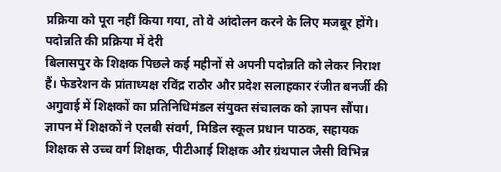प्रक्रिया को पूरा नहीं किया गया, तो वे आंदोलन करने के लिए मजबूर होंगे।
पदोन्नति की प्रक्रिया में देरी
बिलासपुर के शिक्षक पिछले कई महीनों से अपनी पदोन्नति को लेकर निराश हैं। फेडरेशन के प्रांताध्यक्ष रविंद्र राठौर और प्रदेश सलाहकार रंजीत बनर्जी की अगुवाई में शिक्षकों का प्रतिनिधिमंडल संयुक्त संचालक को ज्ञापन सौंपा। ज्ञापन में शिक्षकों ने एलबी संवर्ग, मिडिल स्कूल प्रधान पाठक, सहायक शिक्षक से उच्च वर्ग शिक्षक, पीटीआई शिक्षक और ग्रंथपाल जैसी विभिन्न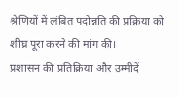श्रेणियों में लंबित पदोन्नति की प्रक्रिया को शीघ्र पूरा करने की मांग की।
प्रशासन की प्रतिक्रिया और उम्मीदें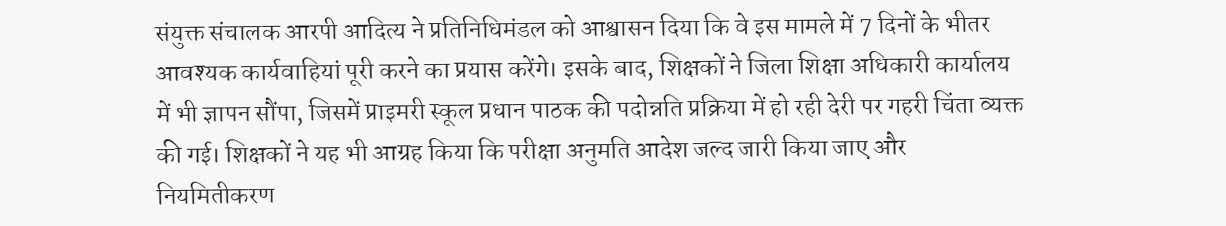संयुक्त संचालक आरपी आदित्य ने प्रतिनिधिमंडल को आश्वासन दिया कि वे इस मामले में 7 दिनों के भीतर आवश्यक कार्यवाहियां पूरी करने का प्रयास करेंगे। इसके बाद, शिक्षकों ने जिला शिक्षा अधिकारी कार्यालय में भी ज्ञापन सौंपा, जिसमें प्राइमरी स्कूल प्रधान पाठक की पदोन्नति प्रक्रिया में हो रही देरी पर गहरी चिंता व्यक्त की गई। शिक्षकों ने यह भी आग्रह किया कि परीक्षा अनुमति आदेश जल्द जारी किया जाए और नियमितीकरण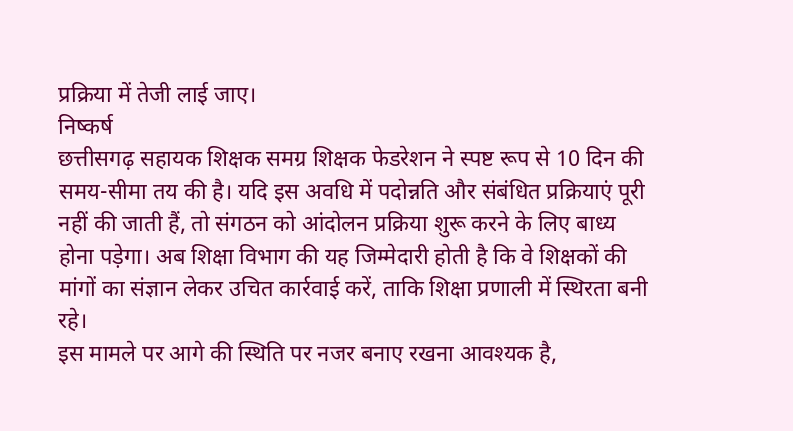प्रक्रिया में तेजी लाई जाए।
निष्कर्ष
छत्तीसगढ़ सहायक शिक्षक समग्र शिक्षक फेडरेशन ने स्पष्ट रूप से 10 दिन की समय-सीमा तय की है। यदि इस अवधि में पदोन्नति और संबंधित प्रक्रियाएं पूरी नहीं की जाती हैं, तो संगठन को आंदोलन प्रक्रिया शुरू करने के लिए बाध्य होना पड़ेगा। अब शिक्षा विभाग की यह जिम्मेदारी होती है कि वे शिक्षकों की मांगों का संज्ञान लेकर उचित कार्रवाई करें, ताकि शिक्षा प्रणाली में स्थिरता बनी रहे।
इस मामले पर आगे की स्थिति पर नजर बनाए रखना आवश्यक है,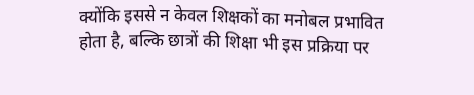क्योंकि इससे न केवल शिक्षकों का मनोबल प्रभावित होता है, बल्कि छात्रों की शिक्षा भी इस प्रक्रिया पर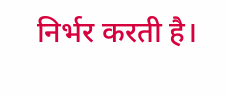निर्भर करती है।